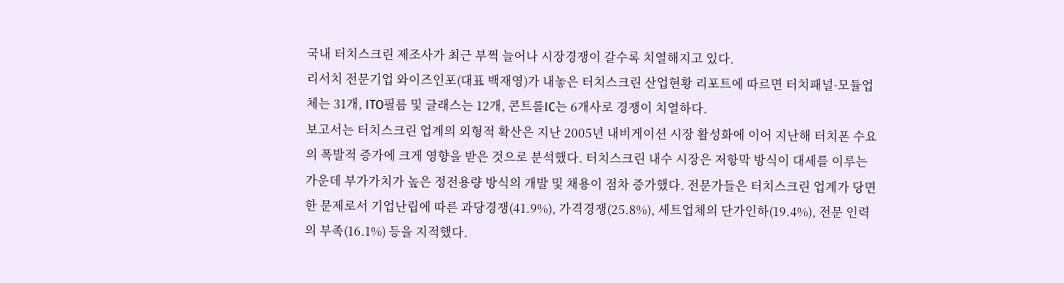국내 터치스크린 제조사가 최근 부쩍 늘어나 시장경쟁이 갈수록 치열해지고 있다.
리서치 전문기업 와이즈인포(대표 백재영)가 내놓은 터치스크린 산업현황 리포트에 따르면 터치패널·모듈업체는 31개, ITO필름 및 글래스는 12개, 콘트롤IC는 6개사로 경쟁이 치열하다.
보고서는 터치스크린 업계의 외형적 확산은 지난 2005년 내비게이션 시장 활성화에 이어 지난해 터치폰 수요의 폭발적 증가에 크게 영향을 받은 것으로 분석했다. 터치스크린 내수 시장은 저항막 방식이 대세를 이루는 가운데 부가가치가 높은 정전용량 방식의 개발 및 채용이 점차 증가했다. 전문가들은 터치스크린 업계가 당면한 문제로서 기업난립에 따른 과당경쟁(41.9%), 가격경쟁(25.8%), 세트업체의 단가인하(19.4%), 전문 인력의 부족(16.1%) 등을 지적했다.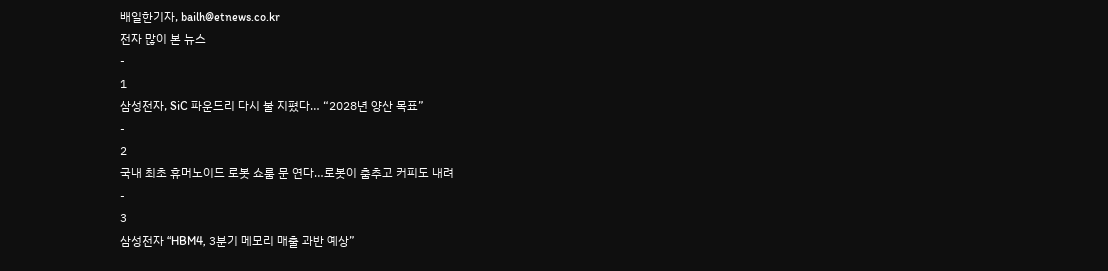배일한기자, bailh@etnews.co.kr
전자 많이 본 뉴스
-
1
삼성전자, SiC 파운드리 다시 불 지폈다… “2028년 양산 목표”
-
2
국내 최초 휴머노이드 로봇 쇼룸 문 연다…로봇이 춤추고 커피도 내려
-
3
삼성전자 “HBM4, 3분기 메모리 매출 과반 예상”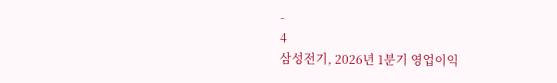-
4
삼성전기, 2026년 1분기 영업이익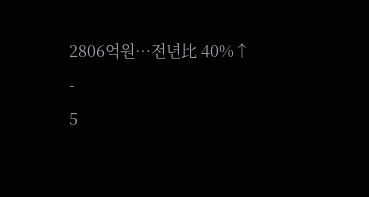2806억원…전년比 40%↑
-
5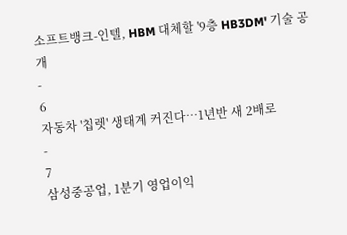소프트뱅크-인텔, HBM 대체할 '9층 HB3DM' 기술 공개
-
6
자동차 '칩렛' 생태계 커진다…1년반 새 2배로
-
7
삼성중공업, 1분기 영업이익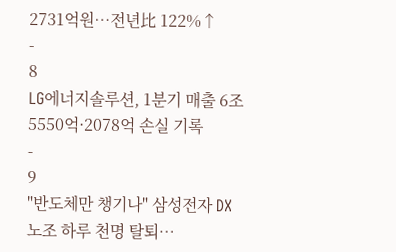2731억원…전년比 122%↑
-
8
LG에너지솔루션, 1분기 매출 6조5550억·2078억 손실 기록
-
9
"반도체만 챙기나" 삼성전자 DX 노조 하루 천명 탈퇴…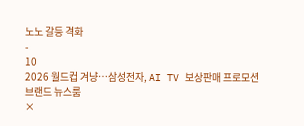노노 갈등 격화
-
10
2026 월드컵 겨냥…삼성전자, AI TV 보상판매 프로모션
브랜드 뉴스룸
×